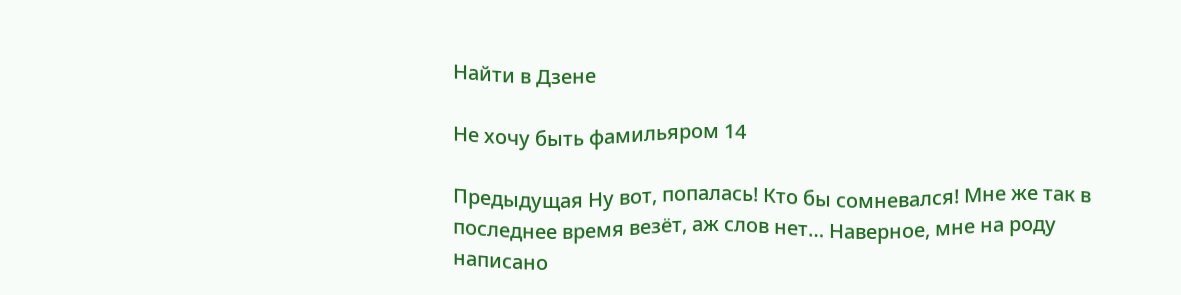Найти в Дзене

Не хочу быть фамильяром 14

Предыдущая Ну вот, попалась! Кто бы сомневался! Мне же так в последнее время везёт, аж слов нет… Наверное, мне на роду написано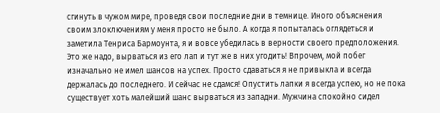сгинуть в чужом мире, проведя свои последние дни в темнице. Иного объяснения своим злоключениям у меня просто не было. А когда я попыталась оглядеться и заметила Тенриса Бармоунта, я и вовсе убедилась в верности своего предположения. Это же надо, вырваться из его лап и тут же в них угодить! Впрочем, мой побег изначально не имел шансов на успех. Просто сдаваться я не привыкла и всегда держалась до последнего. И сейчас не сдамся! Опустить лапки я всегда успею, но не пока существует хоть малейший шанс вырваться из западни. Мужчина спокойно сидел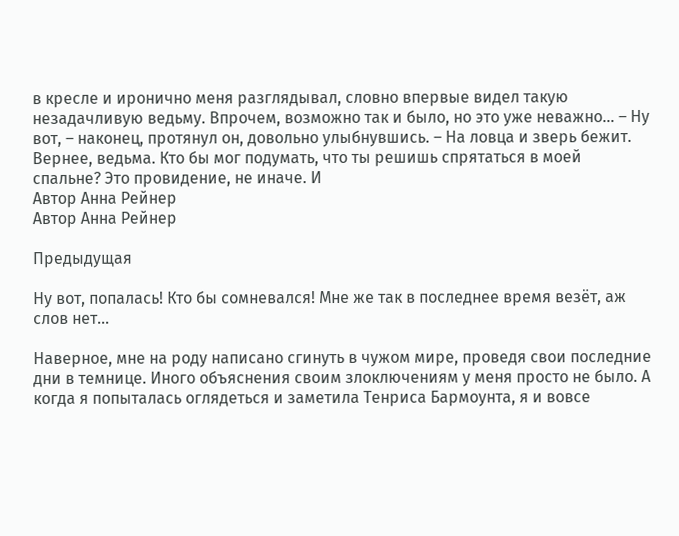в кресле и иронично меня разглядывал, словно впервые видел такую незадачливую ведьму. Впрочем, возможно так и было, но это уже неважно… – Ну вот, – наконец, протянул он, довольно улыбнувшись. – На ловца и зверь бежит. Вернее, ведьма. Кто бы мог подумать, что ты решишь спрятаться в моей спальне? Это провидение, не иначе. И
Автор Анна Рейнер
Автор Анна Рейнер

Предыдущая

Ну вот, попалась! Кто бы сомневался! Мне же так в последнее время везёт, аж слов нет…

Наверное, мне на роду написано сгинуть в чужом мире, проведя свои последние дни в темнице. Иного объяснения своим злоключениям у меня просто не было. А когда я попыталась оглядеться и заметила Тенриса Бармоунта, я и вовсе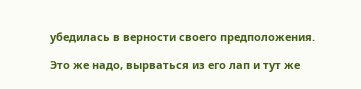убедилась в верности своего предположения.

Это же надо, вырваться из его лап и тут же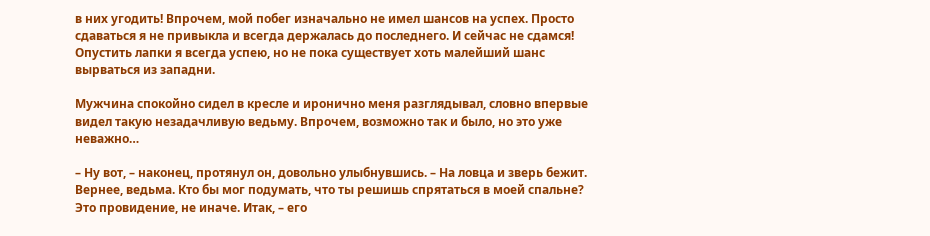в них угодить! Впрочем, мой побег изначально не имел шансов на успех. Просто сдаваться я не привыкла и всегда держалась до последнего. И сейчас не сдамся! Опустить лапки я всегда успею, но не пока существует хоть малейший шанс вырваться из западни.

Мужчина спокойно сидел в кресле и иронично меня разглядывал, словно впервые видел такую незадачливую ведьму. Впрочем, возможно так и было, но это уже неважно…

– Ну вот, – наконец, протянул он, довольно улыбнувшись. – На ловца и зверь бежит. Вернее, ведьма. Кто бы мог подумать, что ты решишь спрятаться в моей спальне? Это провидение, не иначе. Итак, – его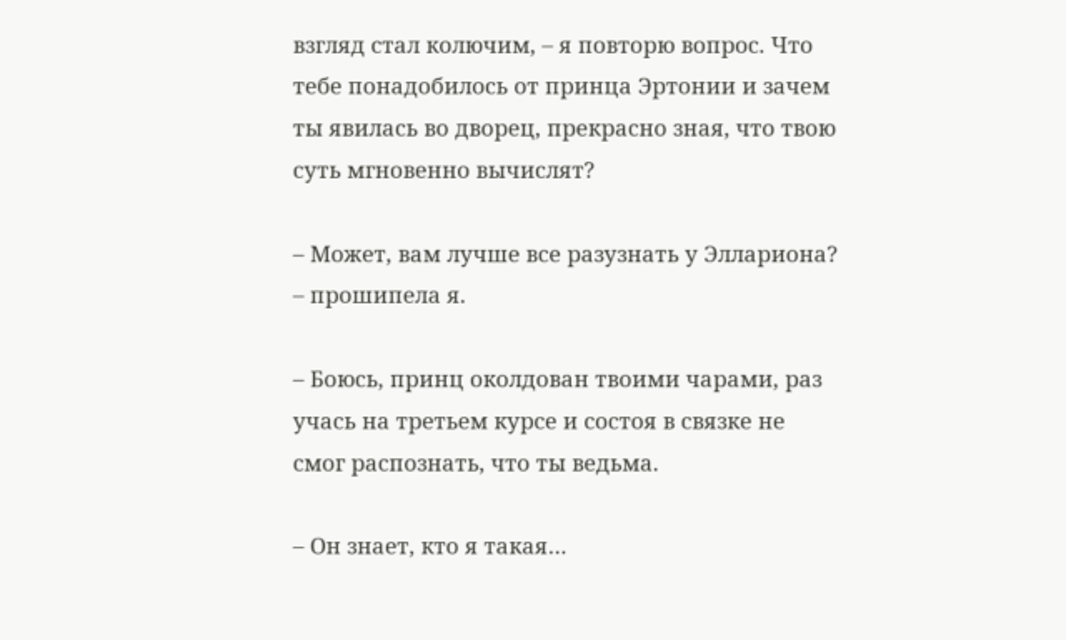взгляд стал колючим, – я повторю вопрос. Что тебе понадобилось от принца Эртонии и зачем ты явилась во дворец, прекрасно зная, что твою суть мгновенно вычислят?

– Может, вам лучше все разузнать у Эллариона? – прошипела я.

– Боюсь, принц околдован твоими чарами, раз учась на третьем курсе и состоя в связке не смог распознать, что ты ведьма.

– Он знает, кто я такая…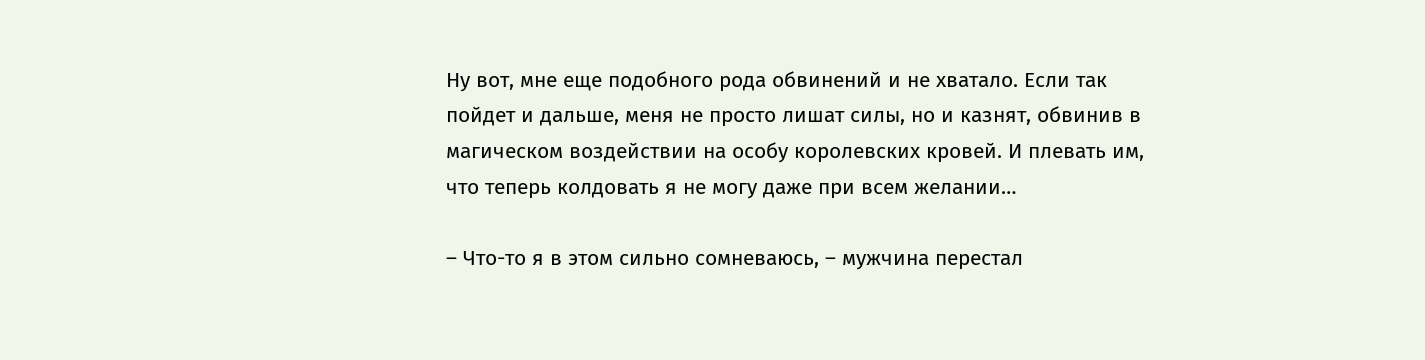Ну вот, мне еще подобного рода обвинений и не хватало. Если так пойдет и дальше, меня не просто лишат силы, но и казнят, обвинив в магическом воздействии на особу королевских кровей. И плевать им, что теперь колдовать я не могу даже при всем желании…

– Что-то я в этом сильно сомневаюсь, – мужчина перестал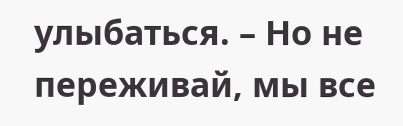улыбаться. – Но не переживай, мы все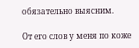обязательно выясним.

От его слов у меня по коже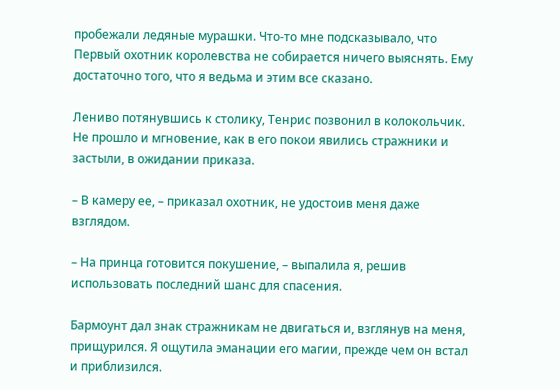пробежали ледяные мурашки. Что-то мне подсказывало, что Первый охотник королевства не собирается ничего выяснять. Ему достаточно того, что я ведьма и этим все сказано.

Лениво потянувшись к столику, Тенрис позвонил в колокольчик. Не прошло и мгновение, как в его покои явились стражники и застыли, в ожидании приказа.

– В камеру ее, – приказал охотник, не удостоив меня даже взглядом.

– На принца готовится покушение, – выпалила я, решив использовать последний шанс для спасения.

Бармоунт дал знак стражникам не двигаться и, взглянув на меня, прищурился. Я ощутила эманации его магии, прежде чем он встал и приблизился.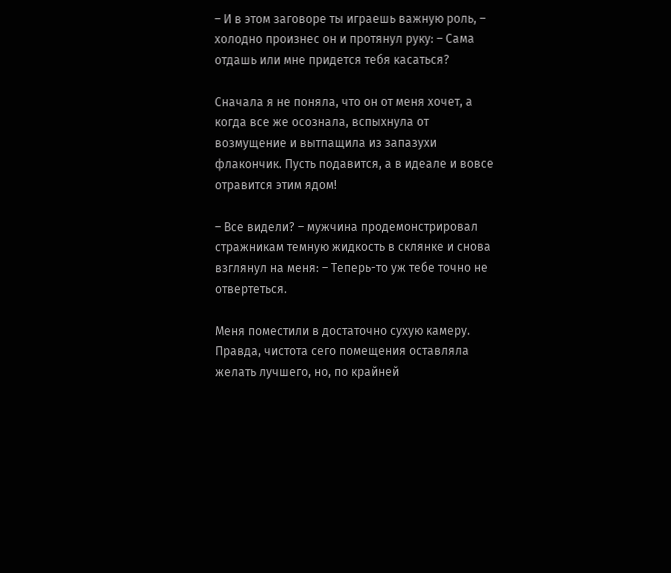– И в этом заговоре ты играешь важную роль, – холодно произнес он и протянул руку: – Сама отдашь или мне придется тебя касаться?

Сначала я не поняла, что он от меня хочет, а когда все же осознала, вспыхнула от возмущение и вытпащила из запазухи флакончик. Пусть подавится, а в идеале и вовсе отравится этим ядом!

– Все видели? – мужчина продемонстрировал стражникам темную жидкость в склянке и снова взглянул на меня: – Теперь-то уж тебе точно не отвертеться.

Меня поместили в достаточно сухую камеру. Правда, чистота сего помещения оставляла желать лучшего, но, по крайней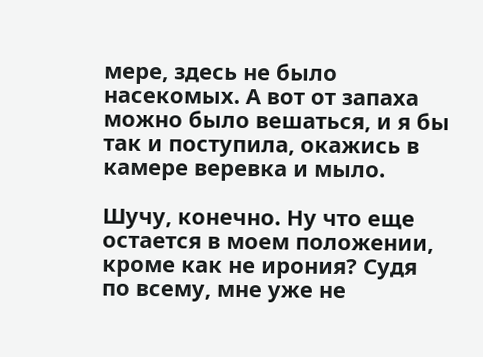мере, здесь не было насекомых. А вот от запаха можно было вешаться, и я бы так и поступила, окажись в камере веревка и мыло.

Шучу, конечно. Ну что еще остается в моем положении, кроме как не ирония? Судя по всему, мне уже не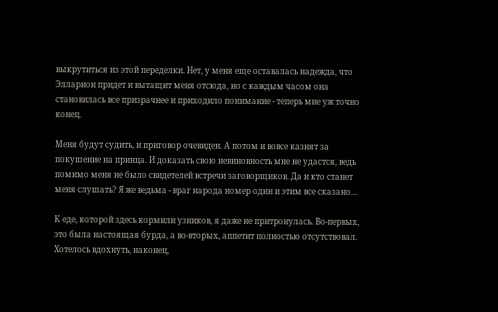выкрутиться из этой переделки. Нет, у меня еще оставалась надежда, что Элларион придет и вытащит меня отсюда, но с каждым часом она становилась все призрачнее и приходило понимание - теперь мне уж точно конец.

Меня будут судить, и приговор очевиден. А потом и вовсе казнят за покушение на принца. И доказать свою невиновность мне не удастся, ведь помимо меня не было свидетелей встречи заговорщиков. Да и кто станет меня слушать? Я же ведьма - враг народа номер один и этим все сказано…

К еде, которой здесь кормили узников, я даже не притронулась. Во-первых, это была настоящая бурда, а во-вторых, аппетит полностью отсутствовал. Хотелось вдохнуть, наконец,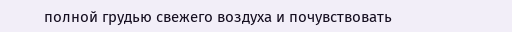полной грудью свежего воздуха и почувствовать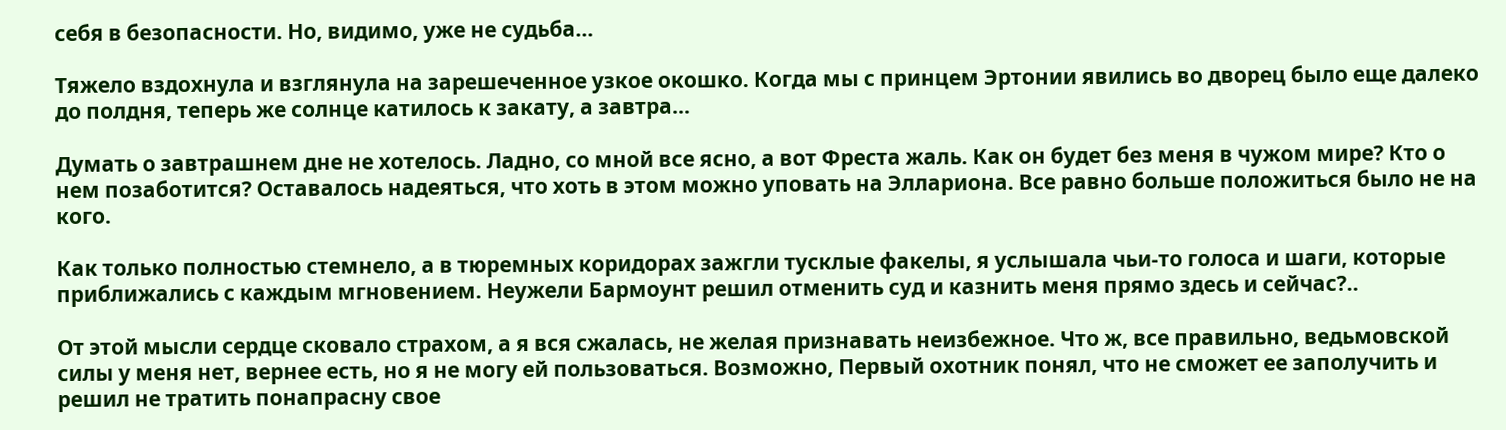себя в безопасности. Но, видимо, уже не судьба…

Тяжело вздохнула и взглянула на зарешеченное узкое окошко. Когда мы с принцем Эртонии явились во дворец было еще далеко до полдня, теперь же солнце катилось к закату, а завтра…

Думать о завтрашнем дне не хотелось. Ладно, со мной все ясно, а вот Фреста жаль. Как он будет без меня в чужом мире? Кто о нем позаботится? Оставалось надеяться, что хоть в этом можно уповать на Эллариона. Все равно больше положиться было не на кого.

Как только полностью стемнело, а в тюремных коридорах зажгли тусклые факелы, я услышала чьи-то голоса и шаги, которые приближались с каждым мгновением. Неужели Бармоунт решил отменить суд и казнить меня прямо здесь и сейчас?..

От этой мысли сердце сковало страхом, а я вся сжалась, не желая признавать неизбежное. Что ж, все правильно, ведьмовской силы у меня нет, вернее есть, но я не могу ей пользоваться. Возможно, Первый охотник понял, что не сможет ее заполучить и решил не тратить понапрасну свое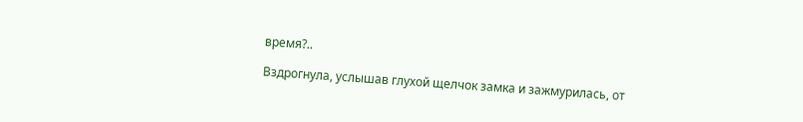время?..

Вздрогнула, услышав глухой щелчок замка и зажмурилась, от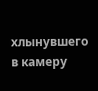хлынувшего в камеру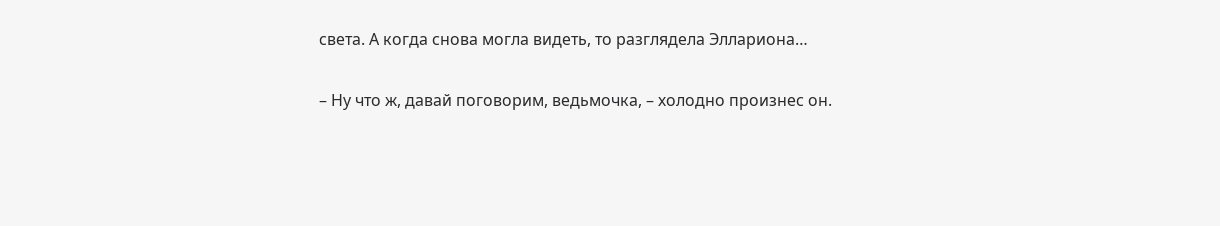света. А когда снова могла видеть, то разглядела Эллариона…

– Ну что ж, давай поговорим, ведьмочка, – холодно произнес он.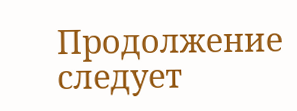Продолжение следует